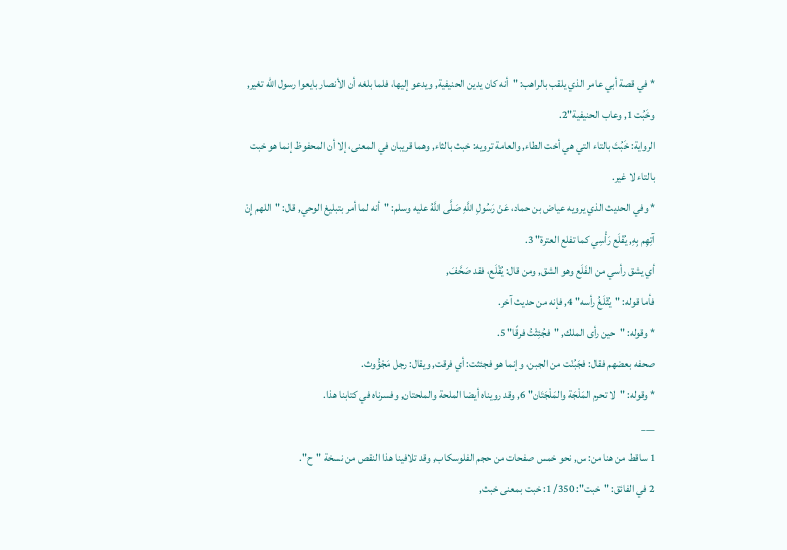* في قصة أبي عامر الذي يلقب بالراهب: "أنه كان يدين الحنيفية, ويدعو إليها، فلما بلغه أن الأنصار بايعوا رسول الله تغير, وخَبُت 1, وعاب الحنيفية"2.
الرواية: خَبُتَ بالتاء التي هي أخت الطاء, والعامة ترويه: خبث بالثاء, وهما قريبان في المعنى، إلا أن المحفوظ إنما هو خبت بالتاء لا غير.
* وفي الحديث الذي يرويه عياض بن حماد، عَنْ رَسُولِ اللَّهِ صَلَّى اللَّهُ عليه وسلم: "أنه لما أمر بتبليغ الوحي, قال: "اللهم إِنْ آتِهِم بِهِ, يُفْلَع رَأْسِي كما تفلع العترة" 3.
أي يشق رأسي من الفَلَع وهو الشق, ومن قال: يُقْلَع، فقد صَحَّفَ,
فأما قوله: "يُثْلَغُ رأسه" 4, فإنه من حديث آخر.
* وقوله: "حين رأى الملك, "فجُئِثْتُ فرقًا" 5.
صحفه بعضهم فقال: فجَبُنْت من الجبن، وإنما هو فجئثت: أي فرقت, ويقال: رجل مَجْؤُوث.
* وقوله: "لا تحرم المَلْجَة والمَلْجَتَان" 6, وقد رويناه أيضا الملحة والملحتان, وفسرناه في كتابنا هذا.
___
1 ساقط من هنا من: س, نحو خمس صفحات من حجم الفلوسكاب, وقد تلافينا هذا النقص من نسخة "ح".
2 في الفائق: "خبت": 350/ 1: خبت بمعنى خبث,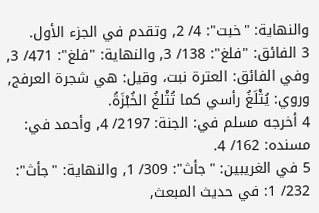والنهاية: "خبت": 4/ 2, وتقدم في الجزء الأول.
3 الفائق: "فلغ": 138/ 3, والنهاية: "فلغ": 471/ 3, وفي الفائق: العترة نبت، وقيل: هي شجرة العرفج, وروي: يُثْلَغُ رأسي كما تُثْلغُ الخُبْزَةُ.
4 أخرجه مسلم في: الجنة: 2197/ 4, وأحمد في: مسنده: 162/ 4.
5 في الغريبين: "جأث": 309/ 1, والنهاية: "جأث": 232/ 1: في حديث المبعث,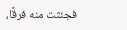فجئثت منه فرقًا،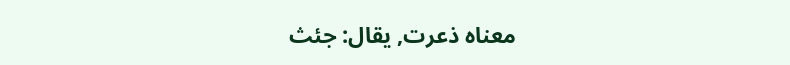معناه ذعرت, يقال: جئث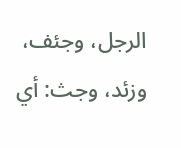الرجل، وجئف، وزئد، وجث: أي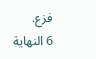فزع.
6 النهاية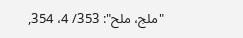"ملج، ملح": 353/ 4، 354,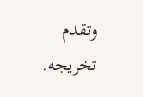وتقدم تخريجه.